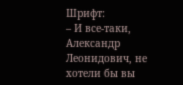Шрифт:
– И все-таки, Александр Леонидович, не хотели бы вы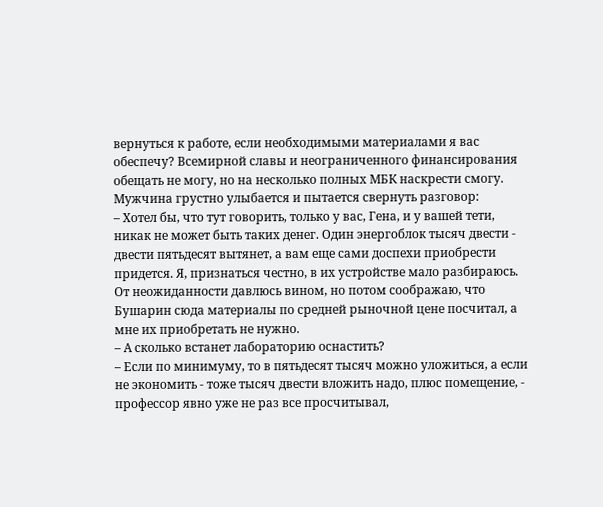вернуться к работе, если необходимыми материалами я вас обеспечу? Всемирной славы и неограниченного финансирования обещать не могу, но на несколько полных МБК наскрести смогу.
Мужчина грустно улыбается и пытается свернуть разговор:
– Хотел бы, что тут говорить, только у вас, Гена, и у вашей тети, никак не может быть таких денег. Один энергоблок тысяч двести - двести пятьдесят вытянет, а вам еще сами доспехи приобрести придется. Я, признаться честно, в их устройстве мало разбираюсь.
От неожиданности давлюсь вином, но потом соображаю, что Бушарин сюда материалы по средней рыночной цене посчитал, а мне их приобретать не нужно.
– А сколько встанет лабораторию оснастить?
– Если по минимуму, то в пятьдесят тысяч можно уложиться, а если не экономить - тоже тысяч двести вложить надо, плюс помещение, - профессор явно уже не раз все просчитывал,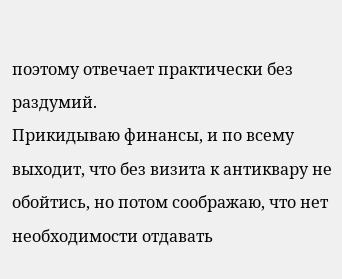поэтому отвечает практически без раздумий.
Прикидываю финансы, и по всему выходит, что без визита к антиквару не обойтись, но потом соображаю, что нет необходимости отдавать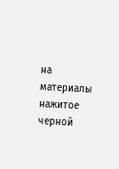на материалы нажитое черной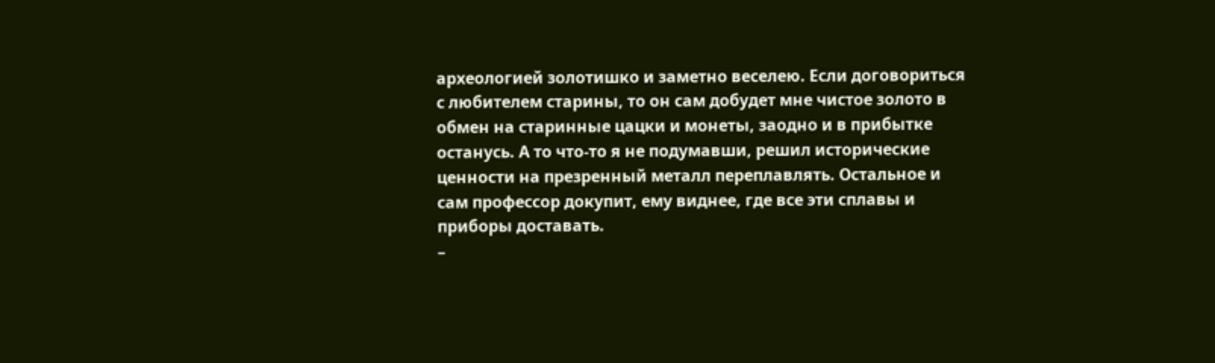археологией золотишко и заметно веселею. Если договориться с любителем старины, то он сам добудет мне чистое золото в обмен на старинные цацки и монеты, заодно и в прибытке останусь. А то что-то я не подумавши, решил исторические ценности на презренный металл переплавлять. Остальное и сам профессор докупит, ему виднее, где все эти сплавы и приборы доставать.
–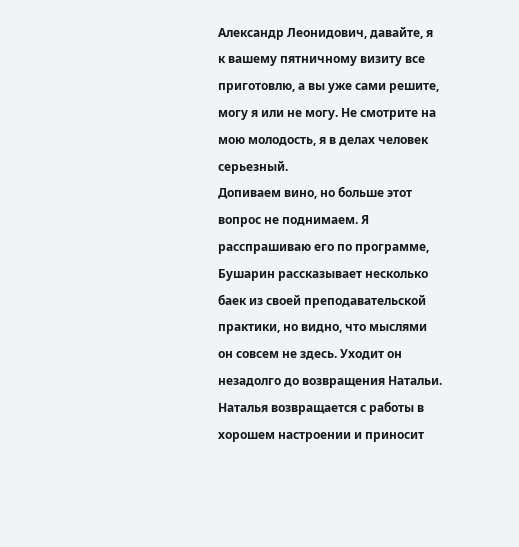Александр Леонидович, давайте, я к вашему пятничному визиту все приготовлю, а вы уже сами решите, могу я или не могу. Не смотрите на мою молодость, я в делах человек серьезный.
Допиваем вино, но больше этот вопрос не поднимаем. Я расспрашиваю его по программе, Бушарин рассказывает несколько баек из своей преподавательской практики, но видно, что мыслями он совсем не здесь. Уходит он незадолго до возвращения Натальи.
Наталья возвращается с работы в хорошем настроении и приносит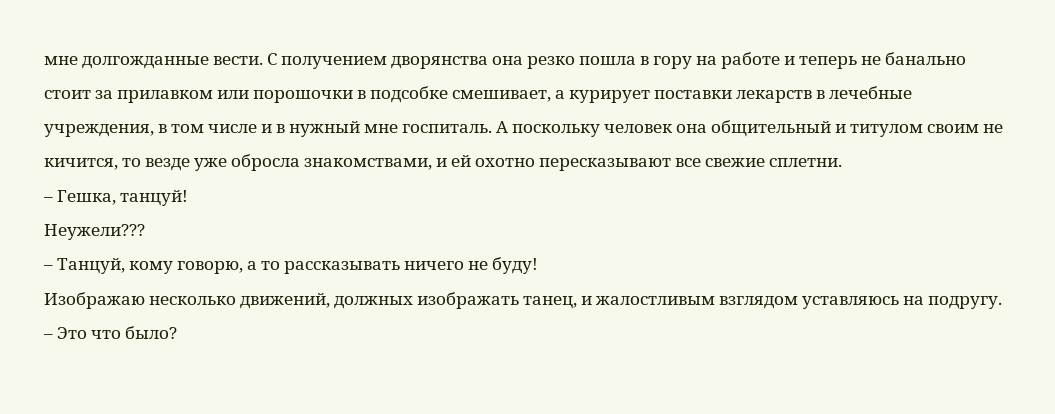мне долгожданные вести. С получением дворянства она резко пошла в гору на работе и теперь не банально стоит за прилавком или порошочки в подсобке смешивает, а курирует поставки лекарств в лечебные учреждения, в том числе и в нужный мне госпиталь. А поскольку человек она общительный и титулом своим не кичится, то везде уже обросла знакомствами, и ей охотно пересказывают все свежие сплетни.
– Гешка, танцуй!
Неужели???
– Танцуй, кому говорю, а то рассказывать ничего не буду!
Изображаю несколько движений, должных изображать танец, и жалостливым взглядом уставляюсь на подругу.
– Это что было?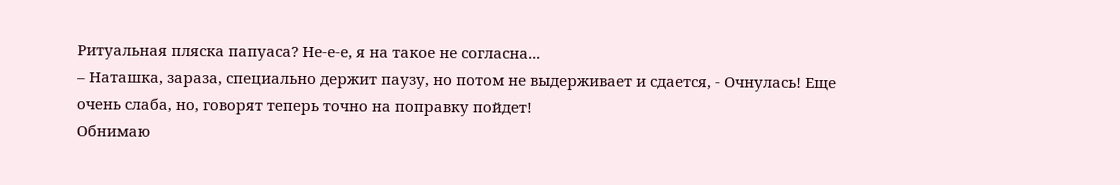Ритуальная пляска папуаса? Не-е-е, я на такое не согласна...
– Наташка, зараза, специально держит паузу, но потом не выдерживает и сдается, - Очнулась! Еще очень слаба, но, говорят теперь точно на поправку пойдет!
Обнимаю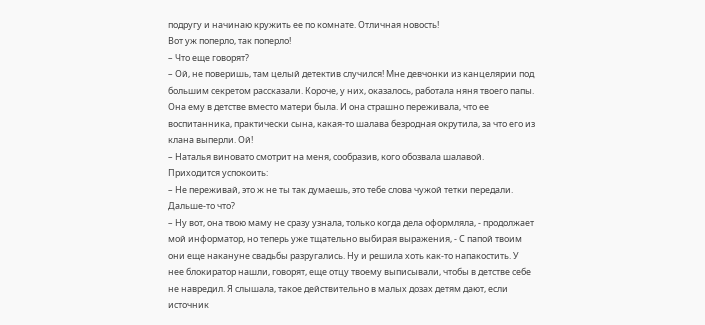подругу и начинаю кружить ее по комнате. Отличная новость!
Вот уж поперло, так поперло!
– Что еще говорят?
– Ой, не поверишь, там целый детектив случился! Мне девчонки из канцелярии под большим секретом рассказали. Короче, у них, оказалось, работала няня твоего папы. Она ему в детстве вместо матери была. И она страшно переживала, что ее воспитанника, практически сына, какая-то шалава безродная окрутила, за что его из клана выперли. Ой!
– Наталья виновато смотрит на меня, сообразив, кого обозвала шалавой.
Приходится успокоить:
– Не переживай, это ж не ты так думаешь, это тебе слова чужой тетки передали. Дальше-то что?
– Ну вот, она твою маму не сразу узнала, только когда дела оформляла, - продолжает мой информатор, но теперь уже тщательно выбирая выражения, - С папой твоим они еще накануне свадьбы разругались. Ну и решила хоть как-то напакостить. У нее блокиратор нашли, говорят, еще отцу твоему выписывали, чтобы в детстве себе не навредил. Я слышала, такое действительно в малых дозах детям дают, если источник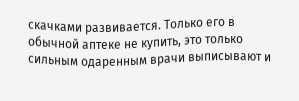скачками развивается. Только его в обычной аптеке не купить, это только сильным одаренным врачи выписывают и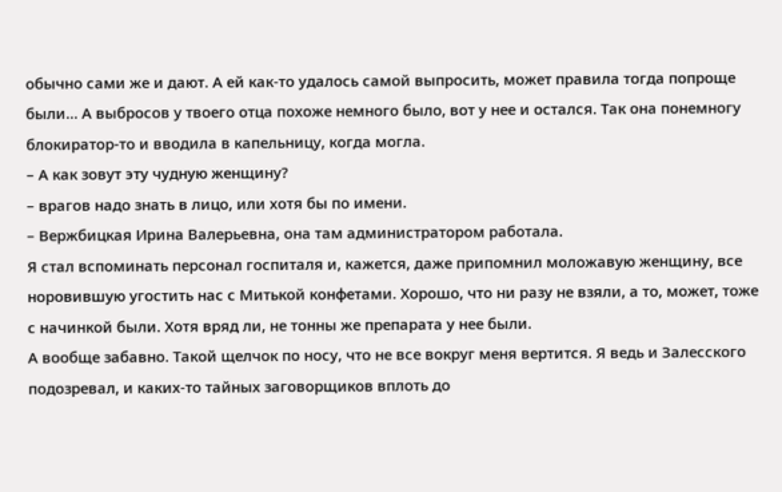обычно сами же и дают. А ей как-то удалось самой выпросить, может правила тогда попроще были... А выбросов у твоего отца похоже немного было, вот у нее и остался. Так она понемногу блокиратор-то и вводила в капельницу, когда могла.
– А как зовут эту чудную женщину?
– врагов надо знать в лицо, или хотя бы по имени.
– Вержбицкая Ирина Валерьевна, она там администратором работала.
Я стал вспоминать персонал госпиталя и, кажется, даже припомнил моложавую женщину, все норовившую угостить нас с Митькой конфетами. Хорошо, что ни разу не взяли, а то, может, тоже с начинкой были. Хотя вряд ли, не тонны же препарата у нее были.
А вообще забавно. Такой щелчок по носу, что не все вокруг меня вертится. Я ведь и Залесского подозревал, и каких-то тайных заговорщиков вплоть до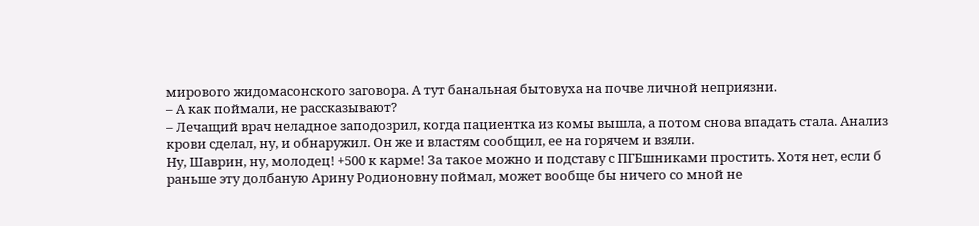мирового жидомасонского заговора. А тут банальная бытовуха на почве личной неприязни.
– А как поймали, не рассказывают?
– Лечащий врач неладное заподозрил, когда пациентка из комы вышла, а потом снова впадать стала. Анализ крови сделал, ну, и обнаружил. Он же и властям сообщил, ее на горячем и взяли.
Ну, Шаврин, ну, молодец! +500 к карме! За такое можно и подставу с ПГБшниками простить. Хотя нет, если б раньше эту долбаную Арину Родионовну поймал, может вообще бы ничего со мной не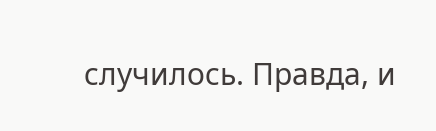случилось. Правда, и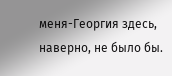меня-Георгия здесь, наверно, не было бы.